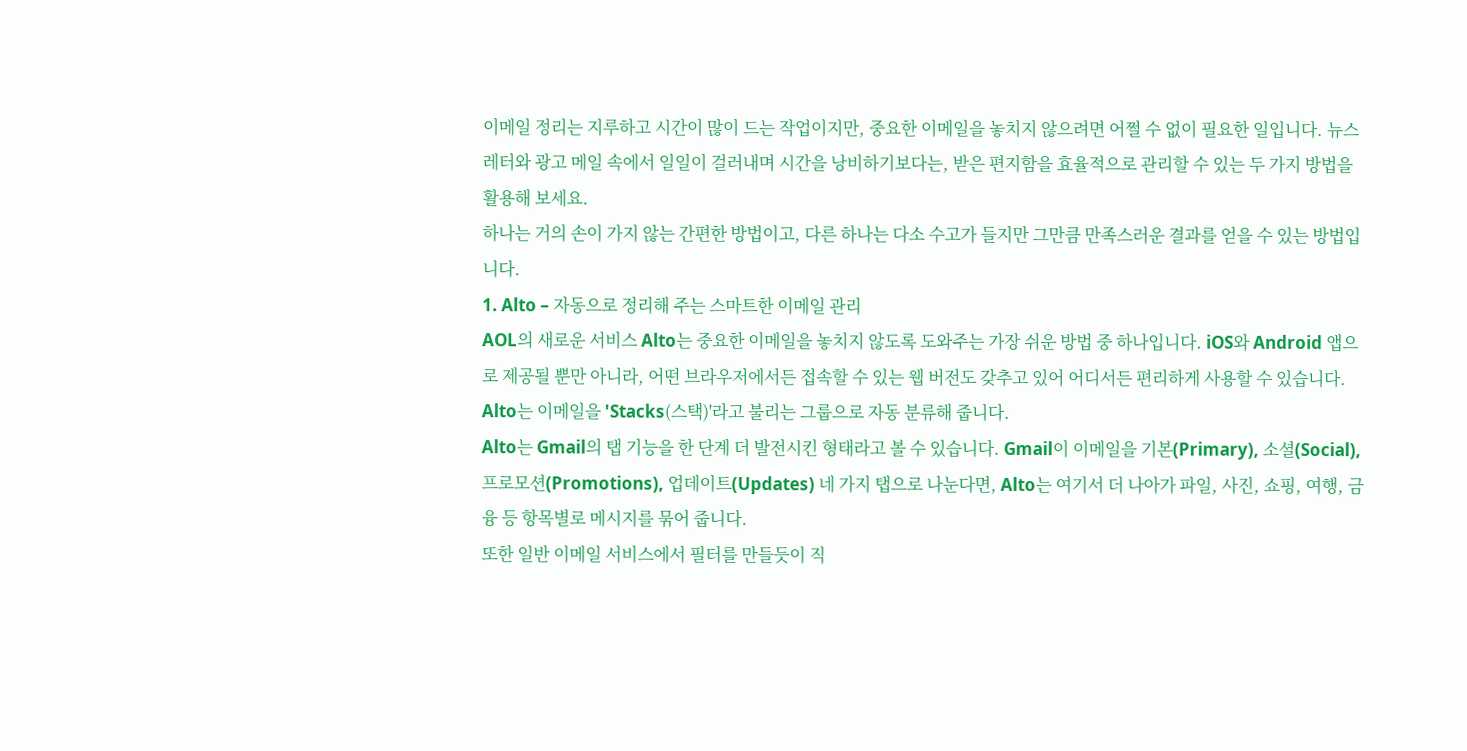이메일 정리는 지루하고 시간이 많이 드는 작업이지만, 중요한 이메일을 놓치지 않으려면 어쩔 수 없이 필요한 일입니다. 뉴스레터와 광고 메일 속에서 일일이 걸러내며 시간을 낭비하기보다는, 받은 편지함을 효율적으로 관리할 수 있는 두 가지 방법을 활용해 보세요.
하나는 거의 손이 가지 않는 간편한 방법이고, 다른 하나는 다소 수고가 들지만 그만큼 만족스러운 결과를 얻을 수 있는 방법입니다.
1. Alto – 자동으로 정리해 주는 스마트한 이메일 관리
AOL의 새로운 서비스 Alto는 중요한 이메일을 놓치지 않도록 도와주는 가장 쉬운 방법 중 하나입니다. iOS와 Android 앱으로 제공될 뿐만 아니라, 어떤 브라우저에서든 접속할 수 있는 웹 버전도 갖추고 있어 어디서든 편리하게 사용할 수 있습니다. Alto는 이메일을 'Stacks(스택)'라고 불리는 그룹으로 자동 분류해 줍니다.
Alto는 Gmail의 탭 기능을 한 단계 더 발전시킨 형태라고 볼 수 있습니다. Gmail이 이메일을 기본(Primary), 소셜(Social), 프로모션(Promotions), 업데이트(Updates) 네 가지 탭으로 나눈다면, Alto는 여기서 더 나아가 파일, 사진, 쇼핑, 여행, 금융 등 항목별로 메시지를 묶어 줍니다.
또한 일반 이메일 서비스에서 필터를 만들듯이 직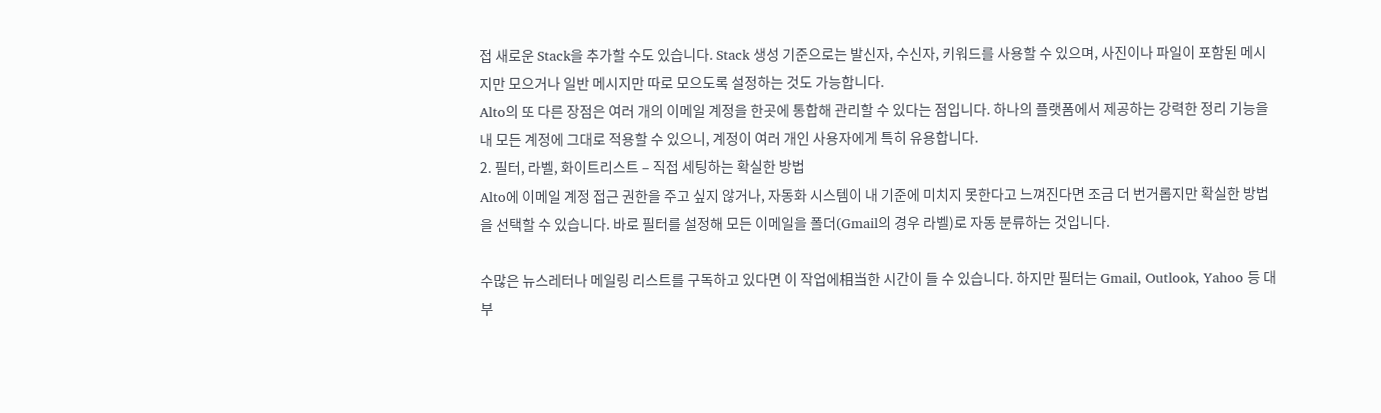접 새로운 Stack을 추가할 수도 있습니다. Stack 생성 기준으로는 발신자, 수신자, 키워드를 사용할 수 있으며, 사진이나 파일이 포함된 메시지만 모으거나 일반 메시지만 따로 모으도록 설정하는 것도 가능합니다.
Alto의 또 다른 장점은 여러 개의 이메일 계정을 한곳에 통합해 관리할 수 있다는 점입니다. 하나의 플랫폼에서 제공하는 강력한 정리 기능을 내 모든 계정에 그대로 적용할 수 있으니, 계정이 여러 개인 사용자에게 특히 유용합니다.
2. 필터, 라벨, 화이트리스트 – 직접 세팅하는 확실한 방법
Alto에 이메일 계정 접근 권한을 주고 싶지 않거나, 자동화 시스템이 내 기준에 미치지 못한다고 느껴진다면 조금 더 번거롭지만 확실한 방법을 선택할 수 있습니다. 바로 필터를 설정해 모든 이메일을 폴더(Gmail의 경우 라벨)로 자동 분류하는 것입니다.

수많은 뉴스레터나 메일링 리스트를 구독하고 있다면 이 작업에相当한 시간이 들 수 있습니다. 하지만 필터는 Gmail, Outlook, Yahoo 등 대부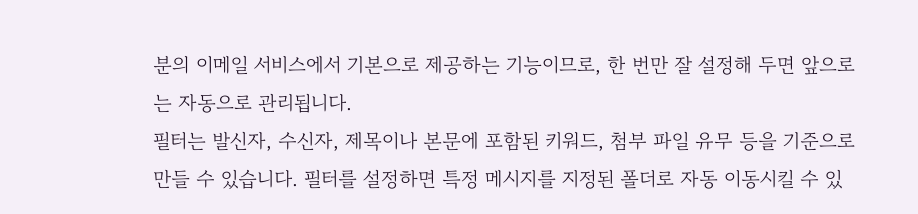분의 이메일 서비스에서 기본으로 제공하는 기능이므로, 한 번만 잘 설정해 두면 앞으로는 자동으로 관리됩니다.
필터는 발신자, 수신자, 제목이나 본문에 포함된 키워드, 첨부 파일 유무 등을 기준으로 만들 수 있습니다. 필터를 설정하면 특정 메시지를 지정된 폴더로 자동 이동시킬 수 있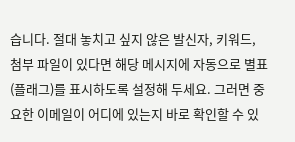습니다. 절대 놓치고 싶지 않은 발신자, 키워드, 첨부 파일이 있다면 해당 메시지에 자동으로 별표(플래그)를 표시하도록 설정해 두세요. 그러면 중요한 이메일이 어디에 있는지 바로 확인할 수 있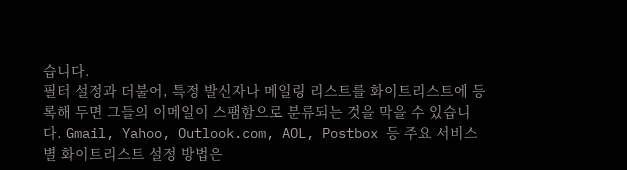습니다.
필터 설정과 더불어, 특정 발신자나 메일링 리스트를 화이트리스트에 등록해 두면 그들의 이메일이 스팸함으로 분류되는 것을 막을 수 있습니다. Gmail, Yahoo, Outlook.com, AOL, Postbox 등 주요 서비스별 화이트리스트 설정 방법은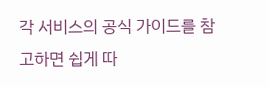각 서비스의 공식 가이드를 참고하면 쉽게 따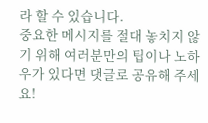라 할 수 있습니다.
중요한 메시지를 절대 놓치지 않기 위해 여러분만의 팁이나 노하우가 있다면 댓글로 공유해 주세요!